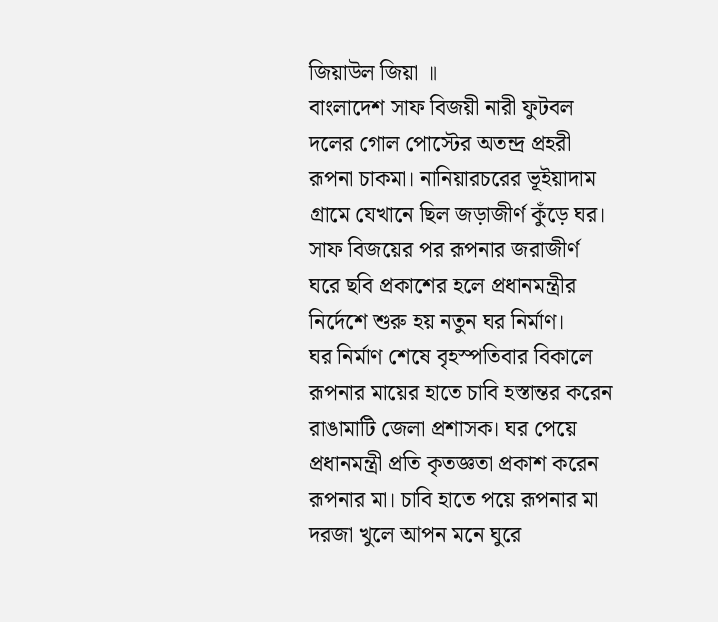জিয়াউল জিয়া ॥
বাংলাদেশ সাফ বিজয়ী নারী ফুটবল দলের গোল পোস্টের অতন্দ্র প্রহরী রূপনা চাকমা। নানিয়ারচরের ভূইয়াদাম গ্রামে যেখানে ছিল জড়াজীর্ণ কুঁড়ে ঘর। সাফ বিজয়ের পর রূপনার জরাজীর্ণ ঘরে ছবি প্রকাশের হলে প্রধানমন্ত্রীর নির্দেশে শুরু হয় নতুন ঘর নির্মাণ।
ঘর নির্মাণ শেষে বৃহস্পতিবার বিকালে রূপনার মায়ের হাতে চাবি হস্তান্তর করেন রাঙামাটি জেলা প্রশাসক। ঘর পেয়ে প্রধানমন্ত্রী প্রতি কৃতজ্ঞতা প্রকাশ করেন রূপনার মা। চাবি হাতে পয়ে রূপনার মা দরজা খুলে আপন মনে ঘুরে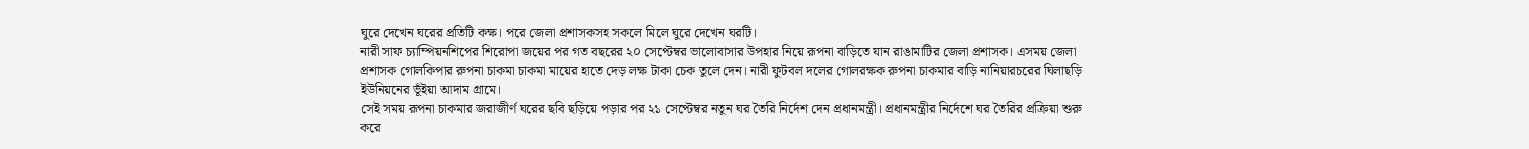ঘুরে দেখেন ঘরের প্রতিটি কক্ষ। পরে জেলা প্রশাসকসহ সকলে মিলে ঘুরে দেখেন ঘরটি।
নারী সাফ চ্যাম্পিয়নশিপের শিরোপা জয়ের পর গত বছরের ২০ সেপ্টেম্বর ভালোবাসার উপহার নিয়ে রূপনা বাড়িতে যান রাঙামাটির জেলা প্রশাসক। এসময় জেলা প্রশাসক গোলকিপার রুপনা চাকমা চাকমা মায়ের হাতে দেড় লক্ষ টাকা চেক তুলে দেন। নারী ফুটবল দলের গোলরক্ষক রুপনা চাকমার বাড়ি নানিয়ারচরের ঘিলাছড়ি ইউনিয়নের ভূঁইয়া আদাম গ্রামে।
সেই সময় রূপনা চাকমার জরাজীর্ণ ঘরের ছবি ছড়িয়ে পড়ার পর ২১ সেপ্টেম্বর নতুন ঘর তৈরি নির্দেশ দেন প্রধানমন্ত্রী। প্রধানমন্ত্রীর নির্দেশে ঘর তৈরির প্রক্রিয়া শুরু করে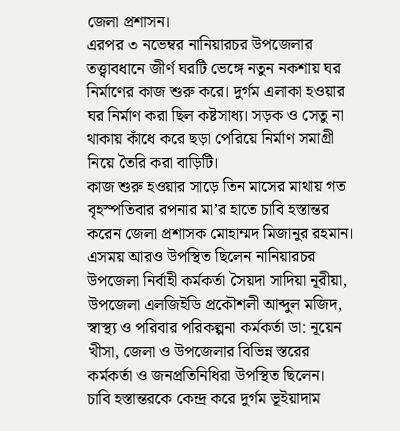জেলা প্রশাসন।
এরপর ৩ নভেম্বর নানিয়ারচর উপজেলার তত্ত্বাবধানে জীর্ণ ঘরটি ভেঙ্গে নতুন নকশায় ঘর নির্মাণের কাজ শুরু করে। দুর্গম এলাকা হওয়ার ঘর নির্মাণ করা ছিল কষ্টসাধ্য। সড়ক ও সেতু না থাকায় কাঁধে করে ছড়া পেরিয়ে নির্মাণ সমাগ্রী নিয়ে তৈরি করা বাড়িটি।
কাজ শুরু হওয়ার সাড়ে তিন মাসের মাথায় গত বৃহস্পতিবার রপনার মা’র হাতে চাবি হস্তান্তর করেন জেলা প্রশাসক মোহাম্মদ মিজানুর রহমান। এসময় আরও উপস্থিত ছিলেন নানিয়ারচর উপজেলা নির্বাহী কর্মকর্তা সৈয়দা সাদিয়া নূরীয়া, উপজেলা এলজিইডি প্রকৌশলী আব্দুল মজিদ, স্বাস্থ্য ও পরিবার পরিকল্পনা কর্মকর্তা ডা: নূয়েন খীসা, জেলা ও উপজেলার বিভিন্ন স্তরের কর্মকর্তা ও জনপ্রতিনিধিরা উপস্থিত ছিলেন।
চাবি হস্তান্তরকে কেন্দ্র করে দুর্গম ভূইয়াদাম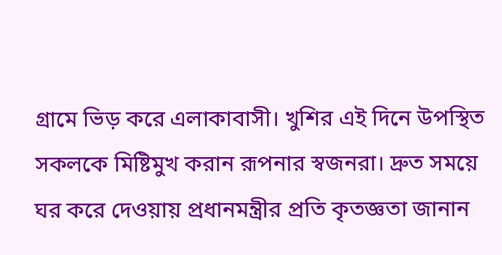গ্রামে ভিড় করে এলাকাবাসী। খুশির এই দিনে উপস্থিত সকলকে মিষ্টিমুখ করান রূপনার স্বজনরা। দ্রুত সময়ে ঘর করে দেওয়ায় প্রধানমন্ত্রীর প্রতি কৃতজ্ঞতা জানান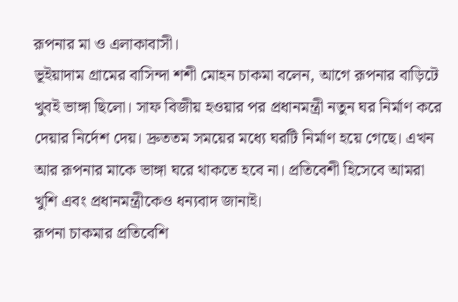রূপনার মা ও এলাকাবাসী।
ভূইয়াদাম গ্রামের বাসিন্দা শশী মোহন চাকমা বলেন, আগে রূপনার বাড়িটে খুবই ভাঙ্গা ছিলো। সাফ বিজীয় হওয়ার পর প্রধানমন্ত্রী নতুন ঘর নির্মাণ করে দেয়ার নির্দেশ দেয়। দ্রুততম সময়ের মধ্যে ঘরটি নির্মাণ হয়ে গেছে। এখন আর রূপনার মাকে ভাঙ্গা ঘরে থাকতে হবে না। প্রতিবেশী হিসেবে আমরা খুশি এবং প্রধানমন্ত্রীকেও ধন্যবাদ জানাই।
রূপনা চাকমার প্রতিবেশি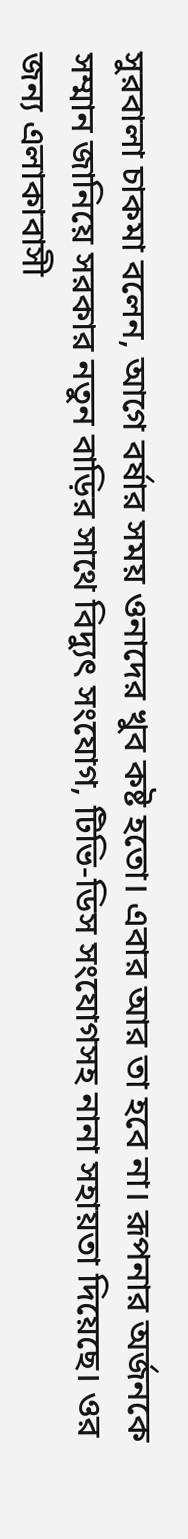সুরবালা চাকমা বলেন, আগে বর্ষার সময় ওনাদের খুব কষ্ট হতো। এবার আর তা হবে না। রূপনার অর্জনকে সম্মান জানিয়ে সরকার নতুন বাড়ির সাথে বিদ্যুৎ সংযোগ, টিভি-ডিস সংযোগসহ নানা সহায়তা দিয়েছে। ওর জন্য এলাকাবাসী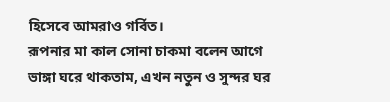হিসেবে আমরাও গর্বিত।
রূপনার মা কাল সোনা চাকমা বলেন আগে ভাঙ্গা ঘরে থাকতাম, এখন নতুন ও সুন্দর ঘর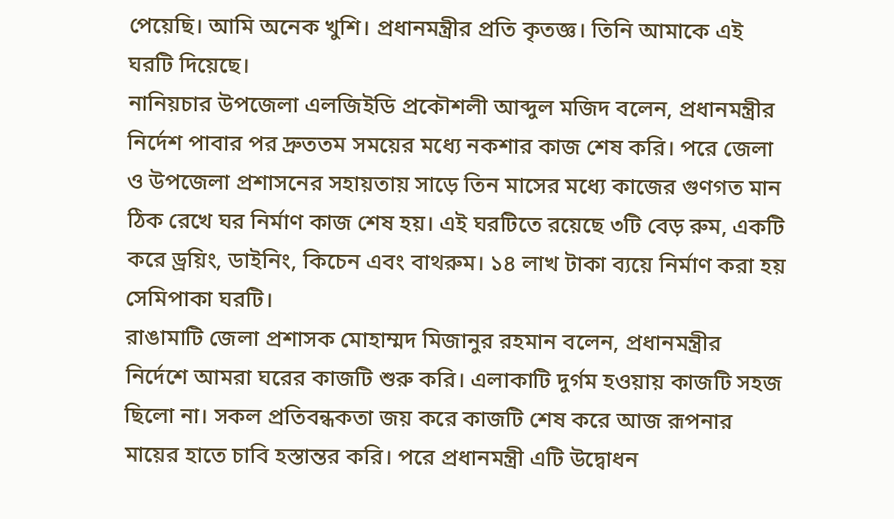পেয়েছি। আমি অনেক খুশি। প্রধানমন্ত্রীর প্রতি কৃতজ্ঞ। তিনি আমাকে এই ঘরটি দিয়েছে।
নানিয়চার উপজেলা এলজিইডি প্রকৌশলী আব্দুল মজিদ বলেন, প্রধানমন্ত্রীর নির্দেশ পাবার পর দ্রুততম সময়ের মধ্যে নকশার কাজ শেষ করি। পরে জেলা ও উপজেলা প্রশাসনের সহায়তায় সাড়ে তিন মাসের মধ্যে কাজের গুণগত মান ঠিক রেখে ঘর নির্মাণ কাজ শেষ হয়। এই ঘরটিতে রয়েছে ৩টি বেড় রুম, একটি করে ড্রয়িং, ডাইনিং, কিচেন এবং বাথরুম। ১৪ লাখ টাকা ব্যয়ে নির্মাণ করা হয় সেমিপাকা ঘরটি।
রাঙামাটি জেলা প্রশাসক মোহাম্মদ মিজানুর রহমান বলেন, প্রধানমন্ত্রীর নির্দেশে আমরা ঘরের কাজটি শুরু করি। এলাকাটি দুর্গম হওয়ায় কাজটি সহজ ছিলো না। সকল প্রতিবন্ধকতা জয় করে কাজটি শেষ করে আজ রূপনার মায়ের হাতে চাবি হস্তান্তর করি। পরে প্রধানমন্ত্রী এটি উদ্বোধন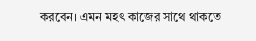করবেন। এমন মহৎ কাজের সাথে থাকতে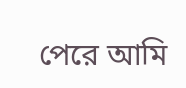পেরে আমি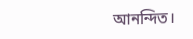আনন্দিত।